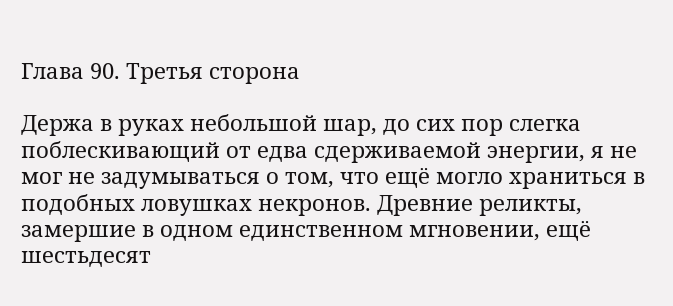Глава 90. Третья сторона

Держа в руках небольшой шар, до сих пор слегка поблескивающий от едва сдерживаемой энергии, я не мог не задумываться о том, что ещё могло храниться в подобных ловушках некронов. Древние реликты, замершие в одном единственном мгновении, ещё шестьдесят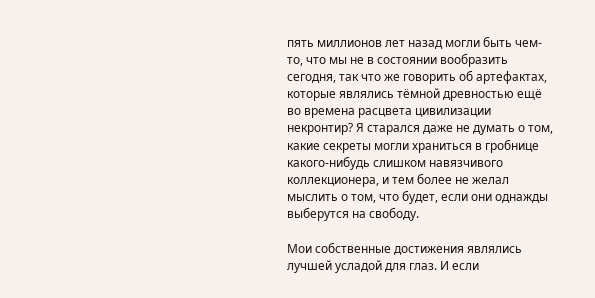пять миллионов лет назад могли быть чем-то, что мы не в состоянии вообразить сегодня, так что же говорить об артефактах, которые являлись тёмной древностью ещё во времена расцвета цивилизации некронтир? Я старался даже не думать о том, какие секреты могли храниться в гробнице какого-нибудь слишком навязчивого коллекционера, и тем более не желал мыслить о том, что будет, если они однажды выберутся на свободу.

Мои собственные достижения являлись лучшей усладой для глаз. И если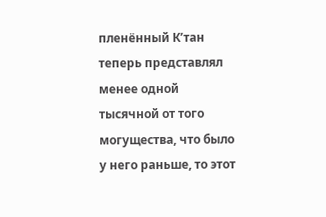пленённый К’тан теперь представлял менее одной тысячной от того могущества, что было у него раньше, то этот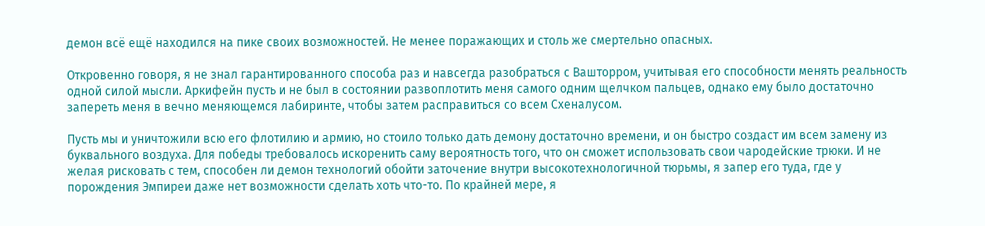демон всё ещё находился на пике своих возможностей. Не менее поражающих и столь же смертельно опасных.

Откровенно говоря, я не знал гарантированного способа раз и навсегда разобраться с Вашторром, учитывая его способности менять реальность одной силой мысли. Аркифейн пусть и не был в состоянии развоплотить меня самого одним щелчком пальцев, однако ему было достаточно запереть меня в вечно меняющемся лабиринте, чтобы затем расправиться со всем Схеналусом.

Пусть мы и уничтожили всю его флотилию и армию, но стоило только дать демону достаточно времени, и он быстро создаст им всем замену из буквального воздуха. Для победы требовалось искоренить саму вероятность того, что он сможет использовать свои чародейские трюки. И не желая рисковать с тем, способен ли демон технологий обойти заточение внутри высокотехнологичной тюрьмы, я запер его туда, где у порождения Эмпиреи даже нет возможности сделать хоть что-то. По крайней мере, я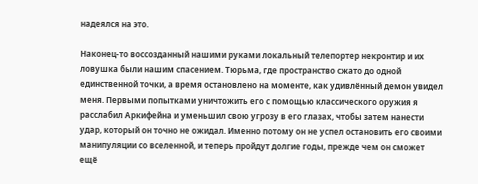надеялся на это.

Наконец-то воссозданный нашими руками локальный телепортер некронтир и их ловушка были нашим спасением. Тюрьма, где пространство сжато до одной единственной точки, а время остановлено на моменте, как удивлённый демон увидел меня. Первыми попытками уничтожить его с помощью классического оружия я расслабил Аркифейна и уменьшил свою угрозу в его глазах, чтобы затем нанести удар, который он точно не ожидал. Именно потому он не успел остановить его своими манипуляции со вселенной, и теперь пройдут долгие годы, прежде чем он сможет ещё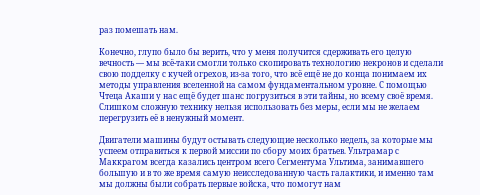раз помешать нам.

Конечно, глупо было бы верить, что у меня получится сдерживать его целую вечность — мы всё-таки смогли только скопировать технологию некронов и сделали свою подделку с кучей огрехов, из-за того, что всё ещё не до конца понимаем их методы управления вселенной на самом фундаментальном уровне. С помощью Чтеца Акаши у нас ещё будет шанс погрузиться в эти тайны, но всему своё время. Слишком сложную технику нельзя использовать без меры, если мы не желаем перегрузить её в ненужный момент.

Двигатели машины будут остывать следующие несколько недель, за которые мы успеем отправиться к первой миссии по сбору моих братьев. Ультрамар с Маккрагом всегда казались центром всего Сегментума Ультима, занимавшего большую и в то же время самую неисследованную часть галактики, и именно там мы должны были собрать первые войска, что помогут нам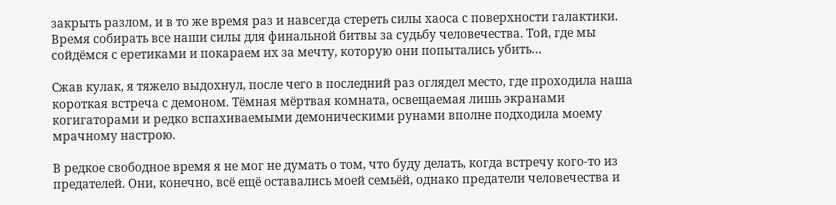закрыть разлом, и в то же время раз и навсегда стереть силы хаоса с поверхности галактики. Время собирать все наши силы для финальной битвы за судьбу человечества. Той, где мы сойдёмся с еретиками и покараем их за мечту, которую они попытались убить…

Сжав кулак, я тяжело выдохнул, после чего в последний раз оглядел место, где проходила наша короткая встреча с демоном. Тёмная мёртвая комната, освещаемая лишь экранами когигаторами и редко вспахиваемыми демоническими рунами вполне подходила моему мрачному настрою.

В редкое свободное время я не мог не думать о том, что буду делать, когда встречу кого-то из предателей. Они, конечно, всё ещё оставались моей семьёй, однако предатели человечества и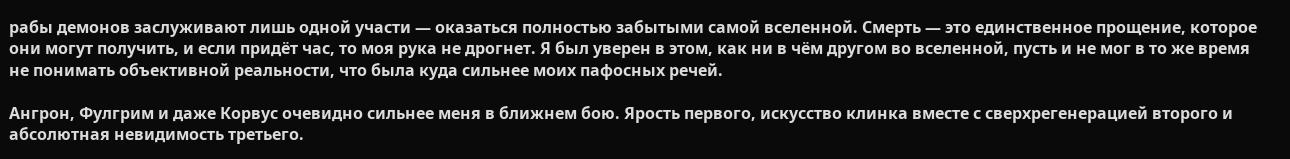рабы демонов заслуживают лишь одной участи — оказаться полностью забытыми самой вселенной. Смерть — это единственное прощение, которое они могут получить, и если придёт час, то моя рука не дрогнет. Я был уверен в этом, как ни в чём другом во вселенной, пусть и не мог в то же время не понимать объективной реальности, что была куда сильнее моих пафосных речей.

Ангрон, Фулгрим и даже Корвус очевидно сильнее меня в ближнем бою. Ярость первого, искусство клинка вместе с сверхрегенерацией второго и абсолютная невидимость третьего.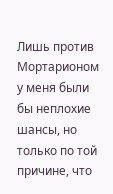Лишь против Мортарионом у меня были бы неплохие шансы, но только по той причине, что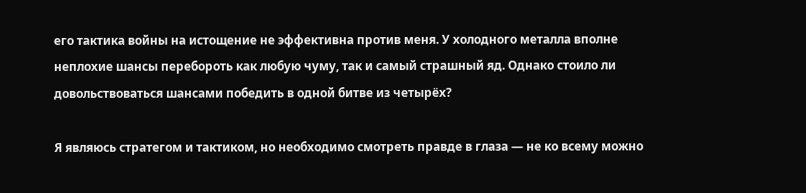его тактика войны на истощение не эффективна против меня. У холодного металла вполне неплохие шансы перебороть как любую чуму, так и самый страшный яд. Однако стоило ли довольствоваться шансами победить в одной битве из четырёх?

Я являюсь стратегом и тактиком, но необходимо смотреть правде в глаза — не ко всему можно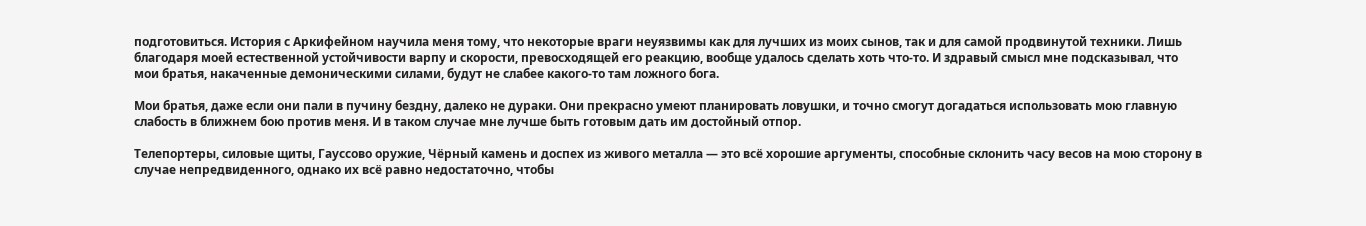подготовиться. История с Аркифейном научила меня тому, что некоторые враги неуязвимы как для лучших из моих сынов, так и для самой продвинутой техники. Лишь благодаря моей естественной устойчивости варпу и скорости, превосходящей его реакцию, вообще удалось сделать хоть что-то. И здравый смысл мне подсказывал, что мои братья, накаченные демоническими силами, будут не слабее какого-то там ложного бога.

Мои братья, даже если они пали в пучину бездну, далеко не дураки. Они прекрасно умеют планировать ловушки, и точно смогут догадаться использовать мою главную слабость в ближнем бою против меня. И в таком случае мне лучше быть готовым дать им достойный отпор.

Телепортеры, силовые щиты, Гауссово оружие, Чёрный камень и доспех из живого металла — это всё хорошие аргументы, способные склонить часу весов на мою сторону в случае непредвиденного, однако их всё равно недостаточно, чтобы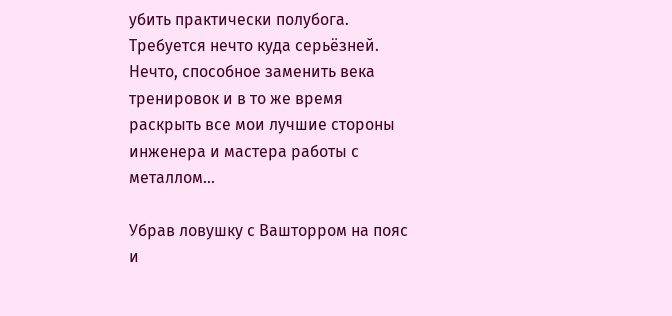убить практически полубога. Требуется нечто куда серьёзней. Нечто, способное заменить века тренировок и в то же время раскрыть все мои лучшие стороны инженера и мастера работы с металлом...

Убрав ловушку с Вашторром на пояс и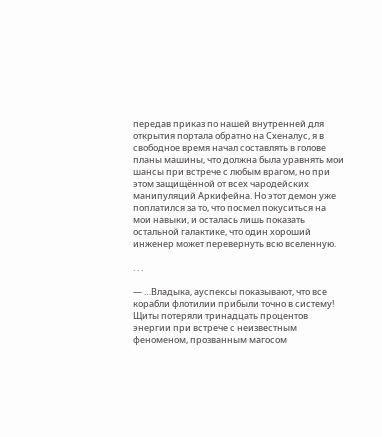передав приказ по нашей внутренней для открытия портала обратно на Схеналус, я в свободное время начал составлять в голове планы машины, что должна была уравнять мои шансы при встрече с любым врагом, но при этом защищённой от всех чародейских манипуляций Аркифейна. Но этот демон уже поплатился за то, что посмел покуситься на мои навыки, и осталась лишь показать остальной галактике, что один хороший инженер может перевернуть всю вселенную.

. . .

— …Владыка, ауспексы показывают, что все корабли флотилии прибыли точно в систему! Щиты потеряли тринадцать процентов энергии при встрече с неизвестным феноменом, прозванным магосом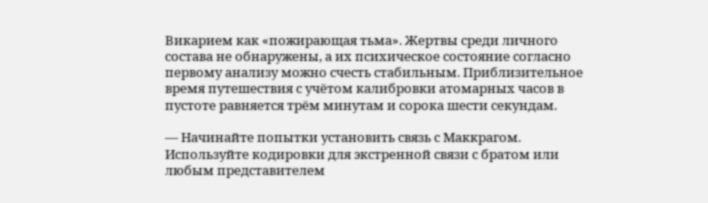Викарием как «пожирающая тьма». Жертвы среди личного состава не обнаружены, а их психическое состояние согласно первому анализу можно счесть стабильным. Приблизительное время путешествия с учётом калибровки атомарных часов в пустоте равняется трём минутам и сорока шести секундам.

— Начинайте попытки установить связь с Маккрагом. Используйте кодировки для экстренной связи с братом или любым представителем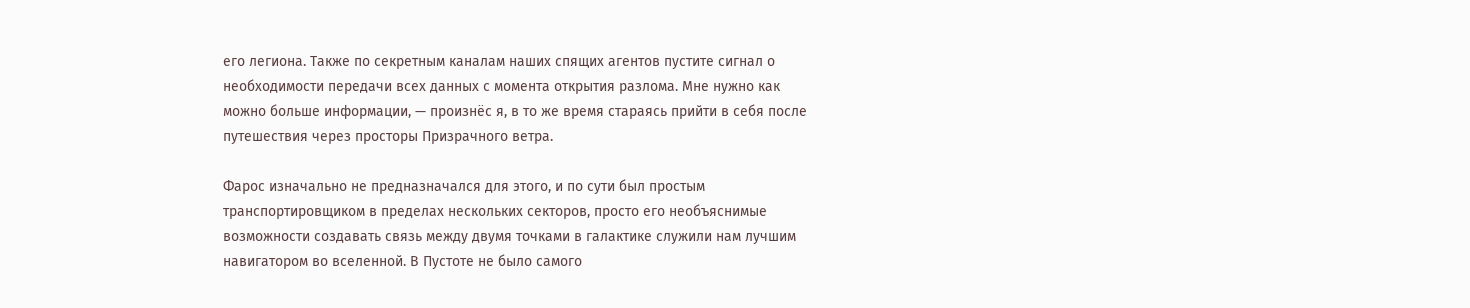его легиона. Также по секретным каналам наших спящих агентов пустите сигнал о необходимости передачи всех данных с момента открытия разлома. Мне нужно как можно больше информации, — произнёс я, в то же время стараясь прийти в себя после путешествия через просторы Призрачного ветра.

Фарос изначально не предназначался для этого, и по сути был простым транспортировщиком в пределах нескольких секторов, просто его необъяснимые возможности создавать связь между двумя точками в галактике служили нам лучшим навигатором во вселенной. В Пустоте не было самого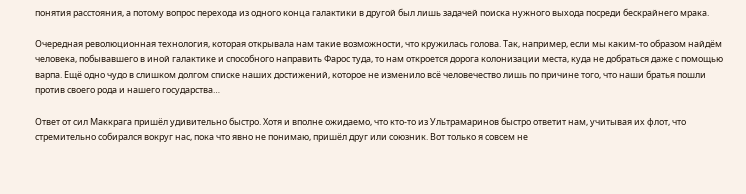понятия расстояния, а потому вопрос перехода из одного конца галактики в другой был лишь задачей поиска нужного выхода посреди бескрайнего мрака.

Очередная революционная технология, которая открывала нам такие возможности, что кружилась голова. Так, например, если мы каким-то образом найдём человека, побывавшего в иной галактике и способного направить Фарос туда, то нам откроется дорога колонизации места, куда не добраться даже с помощью варпа. Ещё одно чудо в слишком долгом списке наших достижений, которое не изменило всё человечество лишь по причине того, что наши братья пошли против своего рода и нашего государства…

Ответ от сил Маккрага пришёл удивительно быстро. Хотя и вполне ожидаемо, что кто-то из Ультрамаринов быстро ответит нам, учитывая их флот, что стремительно собирался вокруг нас, пока что явно не понимаю, пришёл друг или союзник. Вот только я совсем не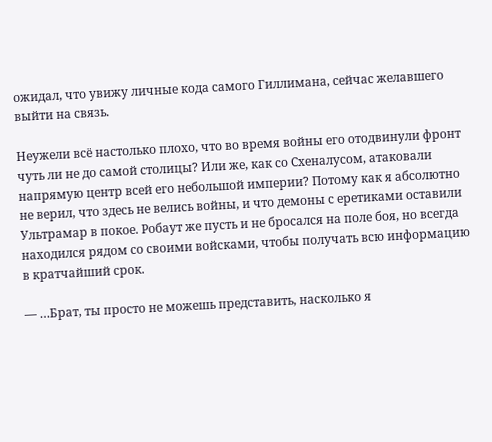ожидал, что увижу личные кода самого Гиллимана, сейчас желавшего выйти на связь.

Неужели всё настолько плохо, что во время войны его отодвинули фронт чуть ли не до самой столицы? Или же, как со Схеналусом, атаковали напрямую центр всей его небольшой империи? Потому как я абсолютно не верил, что здесь не велись войны, и что демоны с еретиками оставили Ультрамар в покое. Робаут же пусть и не бросался на поле боя, но всегда находился рядом со своими войсками, чтобы получать всю информацию в кратчайший срок.

— …Брат, ты просто не можешь представить, насколько я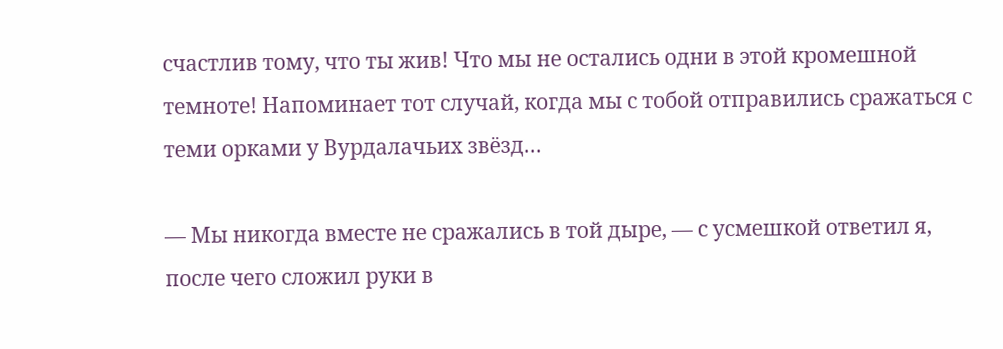счастлив тому, что ты жив! Что мы не остались одни в этой кромешной темноте! Напоминает тот случай, когда мы с тобой отправились сражаться с теми орками у Вурдалачьих звёзд…

— Мы никогда вместе не сражались в той дыре, — с усмешкой ответил я, после чего сложил руки в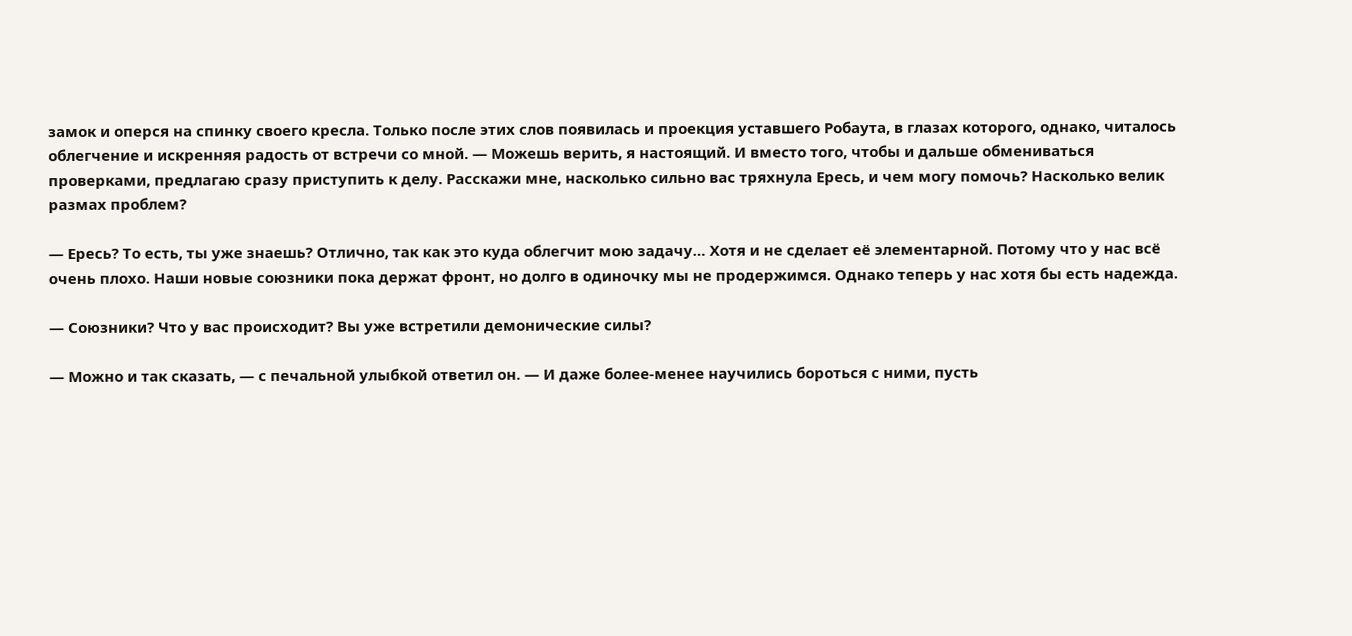замок и оперся на спинку своего кресла. Только после этих слов появилась и проекция уставшего Робаута, в глазах которого, однако, читалось облегчение и искренняя радость от встречи со мной. — Можешь верить, я настоящий. И вместо того, чтобы и дальше обмениваться проверками, предлагаю сразу приступить к делу. Расскажи мне, насколько сильно вас тряхнула Ересь, и чем могу помочь? Насколько велик размах проблем?

— Ересь? То есть, ты уже знаешь? Отлично, так как это куда облегчит мою задачу… Хотя и не сделает её элементарной. Потому что у нас всё очень плохо. Наши новые союзники пока держат фронт, но долго в одиночку мы не продержимся. Однако теперь у нас хотя бы есть надежда.

— Союзники? Что у вас происходит? Вы уже встретили демонические силы?

— Можно и так сказать, — с печальной улыбкой ответил он. — И даже более-менее научились бороться с ними, пусть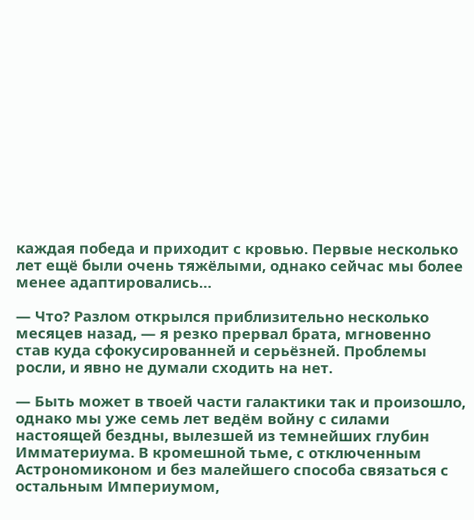каждая победа и приходит с кровью. Первые несколько лет ещё были очень тяжёлыми, однако сейчас мы более менее адаптировались…

— Что? Разлом открылся приблизительно несколько месяцев назад, — я резко прервал брата, мгновенно став куда сфокусированней и серьёзней. Проблемы росли, и явно не думали сходить на нет.

— Быть может в твоей части галактики так и произошло, однако мы уже семь лет ведём войну с силами настоящей бездны, вылезшей из темнейших глубин Имматериума. В кромешной тьме, с отключенным Астрономиконом и без малейшего способа связаться с остальным Империумом,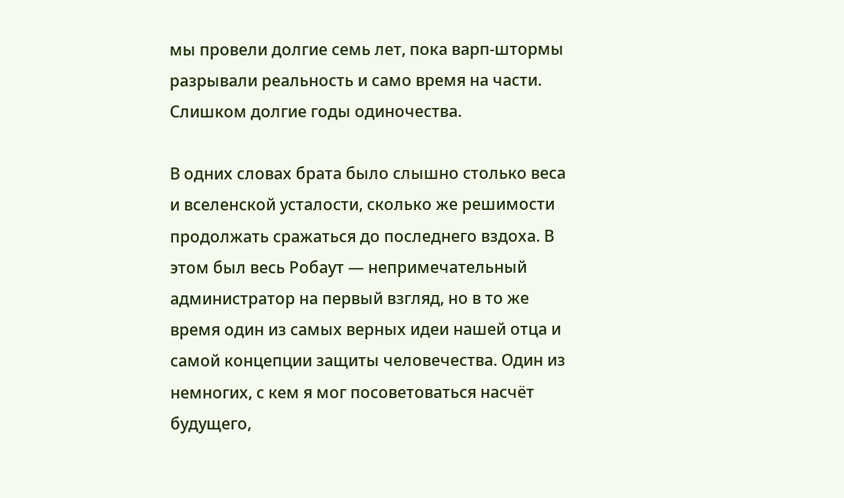мы провели долгие семь лет, пока варп-штормы разрывали реальность и само время на части. Слишком долгие годы одиночества.

В одних словах брата было слышно столько веса и вселенской усталости, сколько же решимости продолжать сражаться до последнего вздоха. В этом был весь Робаут — непримечательный администратор на первый взгляд, но в то же время один из самых верных идеи нашей отца и самой концепции защиты человечества. Один из немногих, с кем я мог посоветоваться насчёт будущего,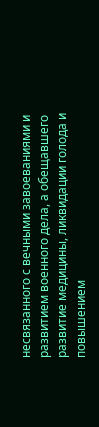несвязанного с вечными завоеваниями и развитием военного дела, а обещавшего развитие медицины, ликвидации голода и повышением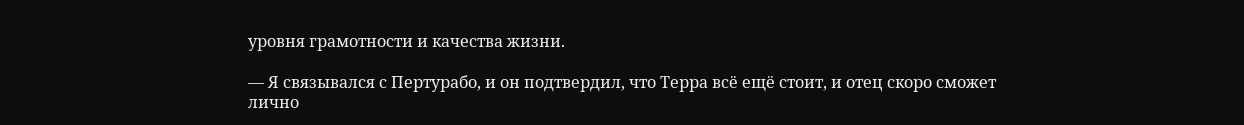уровня грамотности и качества жизни.

— Я связывался с Пертурабо, и он подтвердил, что Терра всё ещё стоит, и отец скоро сможет лично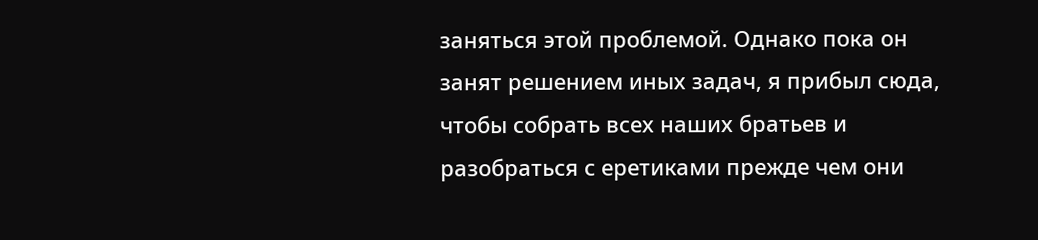заняться этой проблемой. Однако пока он занят решением иных задач, я прибыл сюда, чтобы собрать всех наших братьев и разобраться с еретиками прежде чем они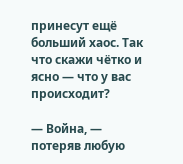принесут ещё больший хаос. Так что скажи чётко и ясно — что у вас происходит?

— Война, — потеряв любую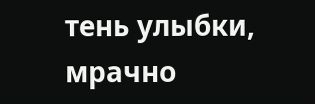тень улыбки, мрачно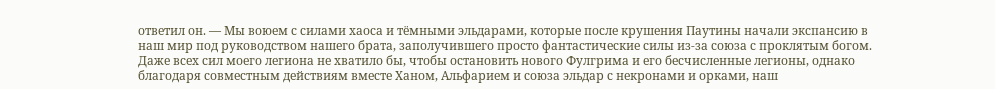ответил он. — Мы воюем с силами хаоса и тёмными эльдарами, которые после крушения Паутины начали экспансию в наш мир под руководством нашего брата, заполучившего просто фантастические силы из-за союза с проклятым богом. Даже всех сил моего легиона не хватило бы, чтобы остановить нового Фулгрима и его бесчисленные легионы, однако благодаря совместным действиям вместе Ханом, Альфарием и союза эльдар с некронами и орками, наш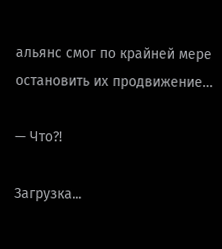альянс смог по крайней мере остановить их продвижение…

— Что?!

Загрузка...